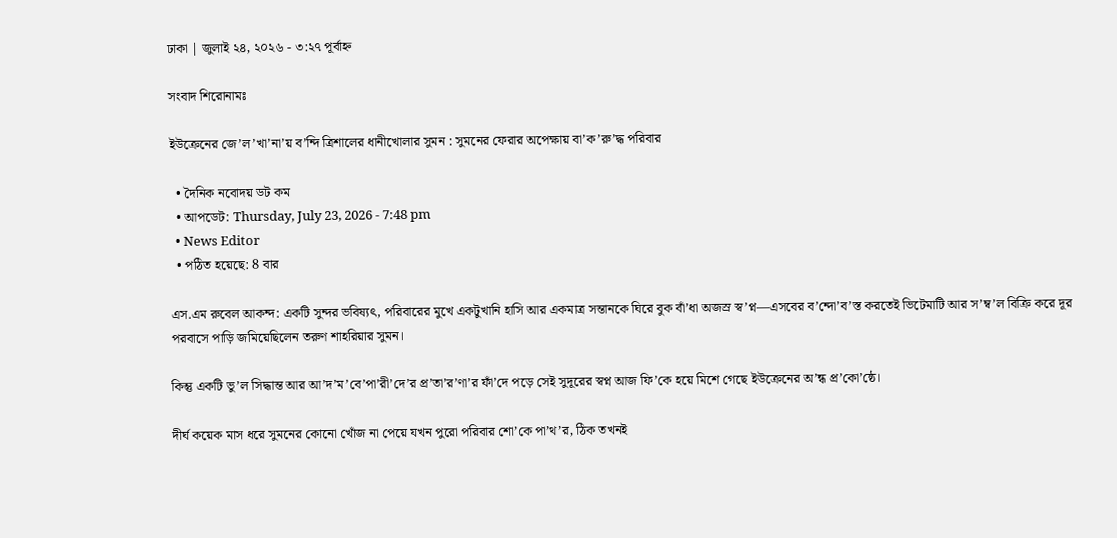ঢাকা | জুলাই ২৪, ২০২৬ - ৩:২৭ পূর্বাহ্ন

সংবাদ শিরোনামঃ

ইউক্রেনের জে’ল’খা’না’য় ব’ন্দি ত্রিশালের ধানীখোলার সুমন : সুমনের ফেরার অপেক্ষায় বা’ক’রু’দ্ধ পরিবার

  • দৈনিক নবোদয় ডট কম
  • আপডেট: Thursday, July 23, 2026 - 7:48 pm
  • News Editor
  • পঠিত হয়েছে: 8 বার

এস.এম রুবেল আকন্দ: একটি সুন্দর ভবিষ্যৎ, পরিবারের মুখে একটুখানি হাসি আর একমাত্র সন্তানকে ঘিরে বুক বাঁ’ধা অজস্র স্ব’প্ন—এসবের ব’ন্দো’ব’স্ত করতেই ভিটেমাটি আর স’ম্ব’ল বিক্রি করে দূর পরবাসে পাড়ি জমিয়েছিলেন তরুণ শাহরিয়ার সুমন।

কিন্তু একটি ভু’ল সিদ্ধান্ত আর আ’দ’ম’বে’পা’রী’দে’র প্র’তা’র’ণা’র ফাঁ’দে পড়ে সেই সুদূরের স্বপ্ন আজ ফি’কে হয়ে মিশে গেছে ইউক্রেনের অ’ন্ধ প্র’কো’ষ্ঠে।

দীর্ঘ কয়েক মাস ধরে সুমনের কোনো খোঁজ না পেয়ে যখন পুরো পরিবার শো’কে পা’থ’র, ঠিক তখনই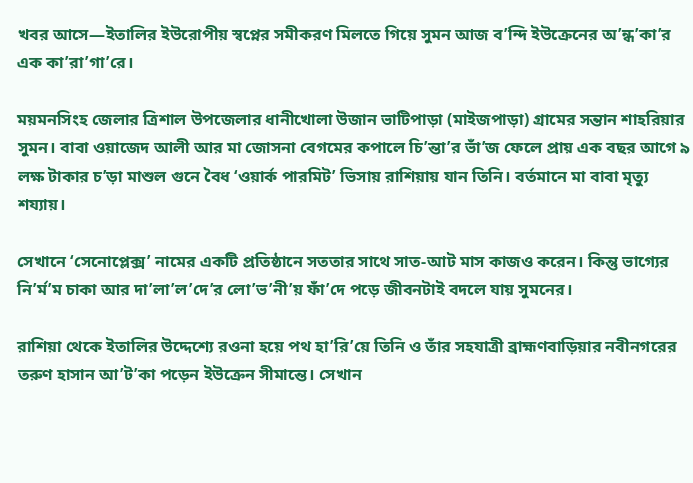খবর আসে—ইতালির ইউরোপীয় স্বপ্নের সমীকরণ মিলতে গিয়ে সুমন আজ ব’ন্দি ইউক্রেনের অ’ন্ধ’কা’র এক কা’রা’গা’রে।

ময়মনসিংহ জেলার ত্রিশাল উপজেলার ধানীখোলা উজান ভাটিপাড়া (মাইজপাড়া) গ্রামের সন্তান শাহরিয়ার সুমন। বাবা ওয়াজেদ আলী আর মা জোসনা বেগমের কপালে চি’ন্তা’র ভাঁ’জ ফেলে প্রায় এক বছর আগে ৯ লক্ষ টাকার চ’ড়া মাশুল গুনে বৈধ ‘ওয়ার্ক পারমিট’ ভিসায় রাশিয়ায় যান তিনি। বর্তমানে মা বাবা মৃত্যু শয্যায়।

সেখানে ‘সেনোপ্লেক্স’ নামের একটি প্রতিষ্ঠানে সততার সাথে সাত-আট মাস কাজও করেন। কিন্তু ভাগ্যের নি’র্ম’ম চাকা আর দা’লা’ল’দে’র লো’ভ’নী’য় ফাঁ’দে পড়ে জীবনটাই বদলে যায় সুমনের।

রাশিয়া থেকে ইতালির উদ্দেশ্যে রওনা হয়ে পথ হা’রি’য়ে তিনি ও তাঁর সহযাত্রী ব্রাহ্মণবাড়িয়ার নবীনগরের তরুণ হাসান আ’ট’কা পড়েন ইউক্রেন সীমান্তে। সেখান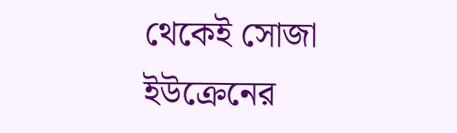থেকেই সোজা ইউক্রেনের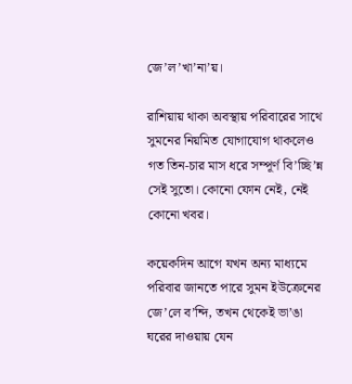জে’ল’খা’না’য়।

রাশিয়ায় থাকা অবস্থায় পরিবারের সাথে সুমনের নিয়মিত যোগাযোগ থাকলেও গত তিন-চার মাস ধরে সম্পূর্ণ বি’চ্ছি’ন্ন সেই সুতো। কোনো ফোন নেই, নেই কোনো খবর।

কয়েকদিন আগে যখন অন্য মাধ্যমে পরিবার জানতে পারে সুমন ইউক্রেনের জে’লে ব’ন্দি, তখন থেকেই ভা’ঙা ঘরের দাওয়ায় যেন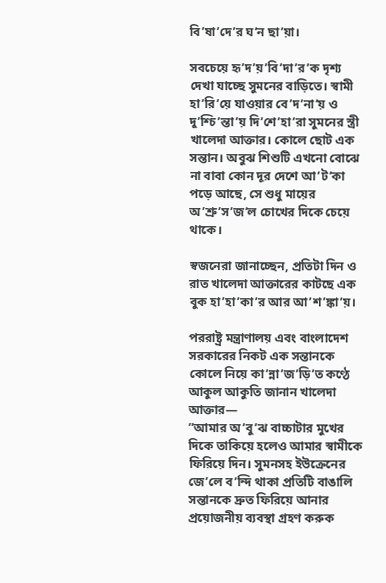বি’ষা’দে’র ঘ’ন ছা’য়া।

সবচেয়ে হৃ’দ’য়’বি’দা’র’ক দৃশ্য দেখা যাচ্ছে সুমনের বাড়িতে। স্বামী হা’রি’য়ে যাওয়ার বে’দ’না’য় ও দু’শ্চি’ন্তা’য় দি’শে’হা’রা সুমনের স্ত্রী খালেদা আক্তার। কোলে ছোট এক সন্তান। অবুঝ শিশুটি এখনো বোঝে না বাবা কোন দূর দেশে আ’ট’কা পড়ে আছে, সে শুধু মায়ের অ’শ্রু’স’জ’ল চোখের দিকে চেয়ে থাকে।

স্বজনেরা জানাচ্ছেন, প্রতিটা দিন ও রাত খালেদা আক্তারের কাটছে এক বুক হা’হা’কা’র আর আ’শ’ঙ্কা’য়।

পররাষ্ট্র মন্ত্রাণালয় এবং বাংলাদেশ সরকারের নিকট এক সন্তানকে কোলে নিয়ে কা’ন্না’জ’ড়ি’ত কণ্ঠে আকুল আকুতি জানান খালেদা আক্তার—
”আমার অ’বু’ঝ বাচ্চাটার মুখের দিকে তাকিয়ে হলেও আমার স্বামীকে ফিরিয়ে দিন। সুমনসহ ইউক্রেনের জে’লে ব’ন্দি থাকা প্রতিটি বাঙালি সন্তানকে দ্রুত ফিরিয়ে আনার প্রয়োজনীয় ব্যবস্থা গ্রহণ করুক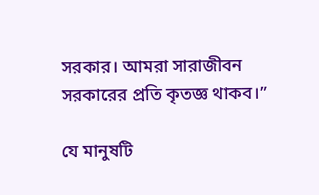সরকার। আমরা সারাজীবন সরকারের প্রতি কৃতজ্ঞ থাকব।”

যে মানুষটি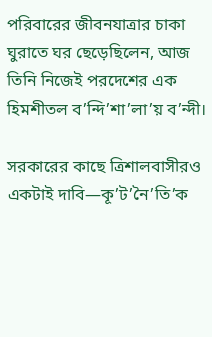পরিবারের জীবনযাত্রার চাকা ঘুরাতে ঘর ছেড়েছিলেন, আজ তিনি নিজেই পরদেশের এক হিমশীতল ব’ন্দি’শা’লা’য় ব’ন্দী।

সরকারের কাছে ত্রিশালবাসীরও একটাই দাবি—কূ’ট’নৈ’তি’ক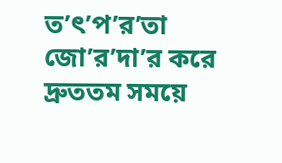ত’ৎ’প’র’তা জো’র’দা’র করে দ্রুততম সময়ে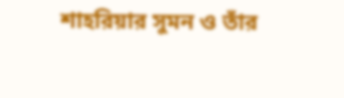শাহরিয়ার সুমন ও তাঁর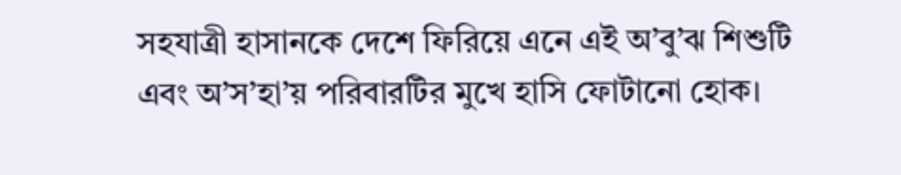সহযাত্রী হাসানকে দেশে ফিরিয়ে এনে এই অ’বু’ঝ শিশুটি এবং অ’স’হা’য় পরিবারটির মুখে হাসি ফোটানো হোক।